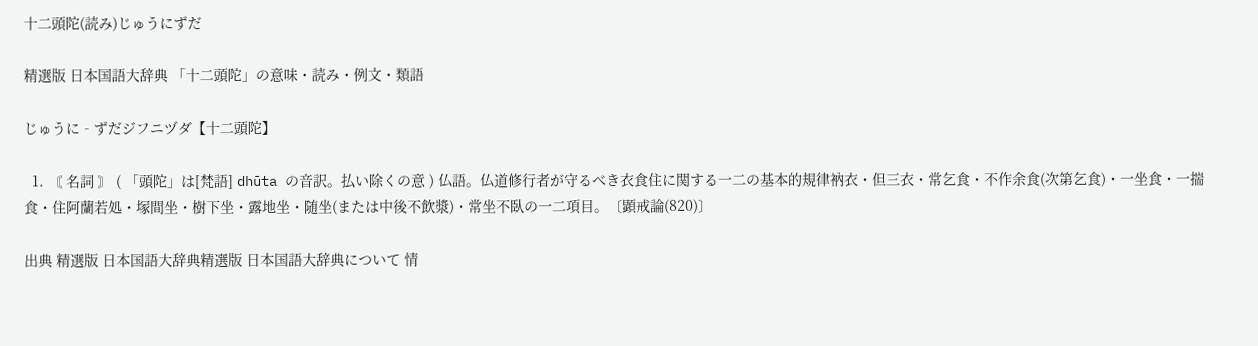十二頭陀(読み)じゅうにずだ

精選版 日本国語大辞典 「十二頭陀」の意味・読み・例文・類語

じゅうに‐ずだジフニヅダ【十二頭陀】

  1. 〘 名詞 〙 ( 「頭陀」は[梵語] dhūta の音訳。払い除くの意 ) 仏語。仏道修行者が守るべき衣食住に関する一二の基本的規律衲衣・但三衣・常乞食・不作余食(次第乞食)・一坐食・一揣食・住阿蘭若処・塚間坐・樹下坐・露地坐・随坐(または中後不飲漿)・常坐不臥の一二項目。〔顕戒論(820)〕

出典 精選版 日本国語大辞典精選版 日本国語大辞典について 情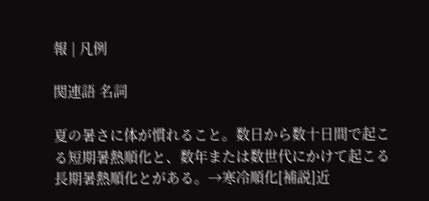報 | 凡例

関連語 名詞

夏の暑さに体が慣れること。数日から数十日間で起こる短期暑熱順化と、数年または数世代にかけて起こる長期暑熱順化とがある。→寒冷順化[補説]近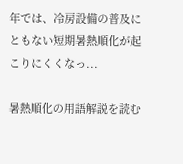年では、冷房設備の普及にともない短期暑熱順化が起こりにくくなっ...

暑熱順化の用語解説を読む